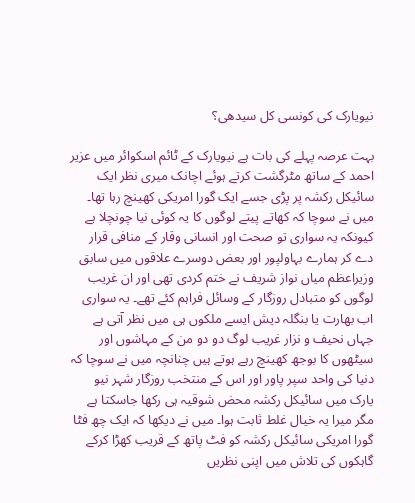نیویارک کی کونسی کل سیدھی؟

بہت عرصہ پہلے کی بات ہے نیویارک کے ٹائم اسکوائر میں عزیر احمد کے ساتھ مٹرگشت کرتے ہوئے اچانک میری نظر ایک سائیکل رکشہ پر پڑی جسے ایک گورا امریکی کھینچ رہا تھا۔ میں نے سوچا کہ کھاتے پیتے لوگوں کا یہ کوئی نیا چونچلا ہے کیونکہ یہ سواری تو صحت اور انسانی وقار کے منافی قرار دے کر ہمارے بہاولپور اور بعض دوسرے علاقوں میں سابق وزیراعظم میاں نواز شریف نے ختم کردی تھی اور ان غریب لوگوں کو متبادل روزگار کے وسائل فراہم کئے تھے۔ یہ سواری اب بھارت یا بنگلہ دیش ایسے ملکوں ہی میں نظر آتی ہے جہاں نحیف و نزار غریب لوگ دو دو من کے مہاشوں اور سیٹھوں کا بوجھ کھینچ رہے ہوتے ہیں چنانچہ میں نے سوچا کہ دنیا کی واحد سپر پاور اور اس کے منتخب روزگار شہر نیو یارک میں سائیکل رکشہ محض شوقیہ ہی رکھا جاسکتا ہے مگر میرا یہ خیال غلط ثابت ہوا۔ میں نے دیکھا کہ ایک چھ فٹا گورا امریکی سائیکل رکشہ کو فٹ پاتھ کے قریب کھڑا کرکے گاہکوں کی تلاش میں اپنی نظریں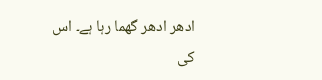ادھر ادھر گھما رہا ہے۔ اس کی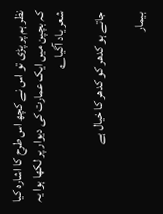نظر ہم پر پڑی تو اس نے کچھ اس طرح کا اشارہ کیا کہ بچپن میں ایک عمارت کی دیوار پر لکھا ہوا یہ شعر یاد آگیا؎

جاتے ہو کدھر کو کدھر کا خیال ہے

بیمار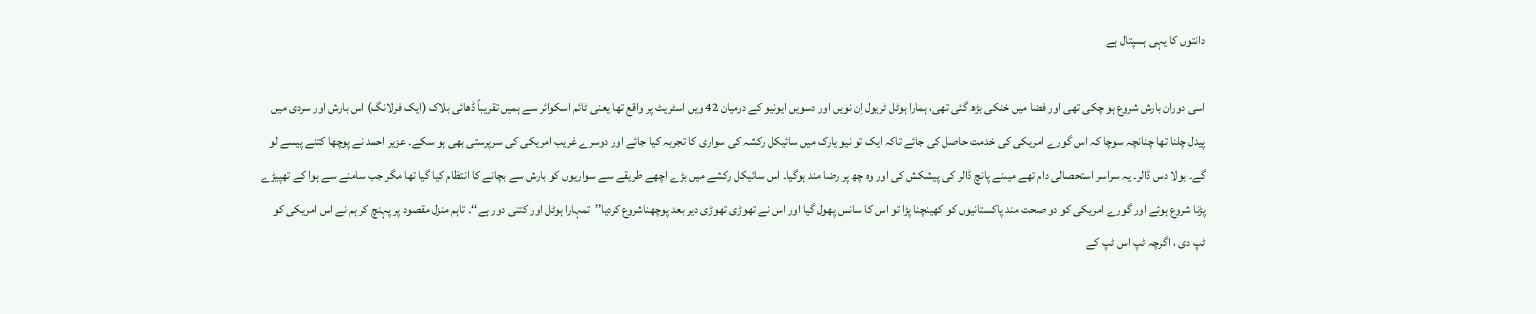دانتوں کا یہی ہسپتال ہے

اسی دوران بارش شروع ہو چکی تھی اور فضا میں خنکی بڑھ گئی تھی، ہمارا ہوٹل ٹریول اِن نویں اور دسویں ایونیو کے درمیان 42 ویں اسٹریٹ پر واقع تھا یعنی ٹائم اسکوائر سے ہمیں تقریباً ڈھائی بلاک (ایک فرلانگ) اس بارش اور سردی میں پیدل چلنا تھا چنانچہ سوچا کہ اس گورے امریکی کی خدمت حاصل کی جائے تاکہ ایک تو نیو یارک میں سائیکل رکشہ کی سواری کا تجربہ کیا جائے اور دوسرے غریب امریکی کی سرپرستی بھی ہو سکے۔ عزیر احمد نے پوچھا کتنے پیسے لو گے۔ بولا دس ڈالر۔ یہ سراسر استحصالی دام تھے میںنے پانچ ڈالر کی پیشکش کی اور وہ چھ پر رضا مند ہوگیا۔ اس سائیکل رکشے میں بڑے اچھے طریقے سے سواریوں کو بارش سے بچانے کا انتظام کیا گیا تھا مگر جب سامنے سے ہوا کے تھپیڑے پڑنا شروع ہوئے اور گورے امریکی کو دو صحت مند پاکستانیوں کو کھینچنا پڑا تو اس کا سانس پھول گیا اور اس نے تھوڑی تھوڑی دیر بعد پوچھناشروع کردیا’’تمہارا ہوٹل اور کتنی دور ہے‘‘۔ تاہم منزل مقصود پر پہنچ کر ہم نے اس امریکی کو ٹپ دی ، اگرچہ ٹپ اس ٹپ کے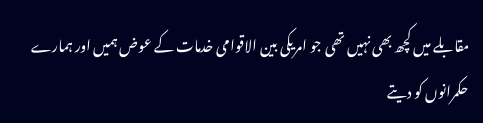مقابلے میں کچھ بھی نہیں تھی جو امریکی بین الاقوامی خدمات کے عوض ہمیں اور ہمارے حکمرانوں کو دیتے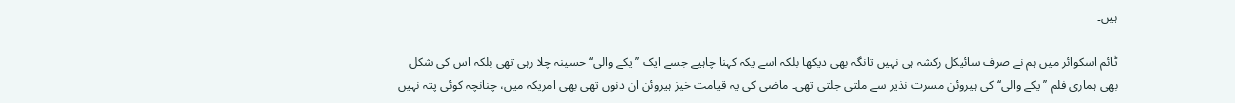ہیں۔

ٹائم اسکوائر میں ہم نے صرف سائیکل رکشہ ہی نہیں تانگہ بھی دیکھا بلکہ اسے یکہ کہنا چاہیے جسے ایک ’’یکے والی‘‘ حسینہ چلا رہی تھی بلکہ اس کی شکل بھی ہماری فلم ’’یکے والی‘‘ کی ہیروئن مسرت نذیر سے ملتی جلتی تھی۔ ماضی کی یہ قیامت خیز ہیروئن ان دنوں تھی بھی امریکہ میں، چنانچہ کوئی پتہ نہیں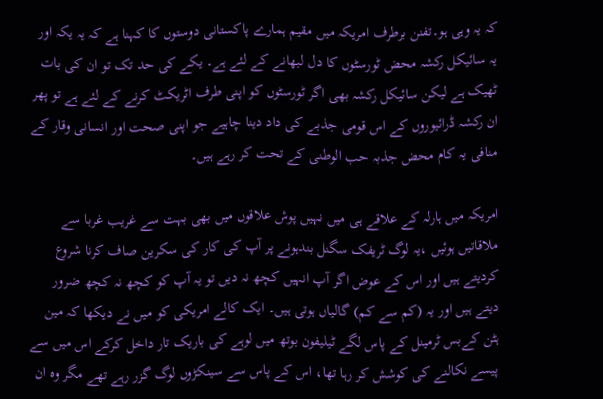کہ یہ وہی ہو۔تفنن برطرف امریکہ میں مقیم ہمارے پاکستانی دوستوں کا کہنا ہے کہ یہ یکہ اور یہ سائیکل رکشہ محض ٹورسٹوں کا دل لبھانے کے لئے ہے۔ یکے کی حد تک تو ان کی بات ٹھیک ہے لیکن سائیکل رکشہ بھی اگر ٹورسٹوں کو اپنی طرف اٹریکٹ کرنے کے لئے ہے تو پھر ان رکشہ ڈرائیوروں کے اس قومی جذبے کی داد دینا چاہیے جو اپنی صحت اور انسانی وقار کے منافی یہ کام محض جذبہ حب الوطنی کے تحت کر رہے ہیں۔

امریکہ میں ہارلہ کے علاقے ہی میں نہیں پوش علاقوں میں بھی بہت سے غریب غربا سے ملاقاتیں ہوئیں ،یہ لوگ ٹریفک سگنل بندہونے پر آپ کی کار کی سکرین صاف کرنا شروع کردیتے ہیں اور اس کے عوض اگر آپ انہیں کچھ نہ دیں تو یہ آپ کو کچھ نہ کچھ ضرور دیتے ہیں اور یہ (کم سے کم) گالیاں ہوتی ہیں۔ ایک کالے امریکی کو میں نے دیکھا کہ مین ہٹن کےبس ٹرمینل کے پاس لگے ٹیلیفون بوتھ میں لوہے کی باریک تار داخل کرکے اس میں سے پیسے نکالنے کی کوشش کر رہا تھا، اس کے پاس سے سینکڑوں لوگ گزر رہے تھے مگر وہ ان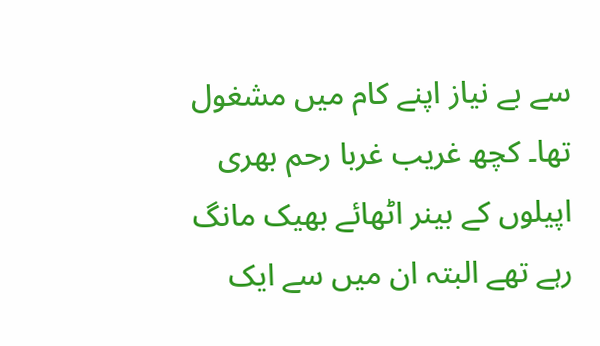سے بے نیاز اپنے کام میں مشغول تھا۔ کچھ غریب غربا رحم بھری اپیلوں کے بینر اٹھائے بھیک مانگ رہے تھے البتہ ان میں سے ایک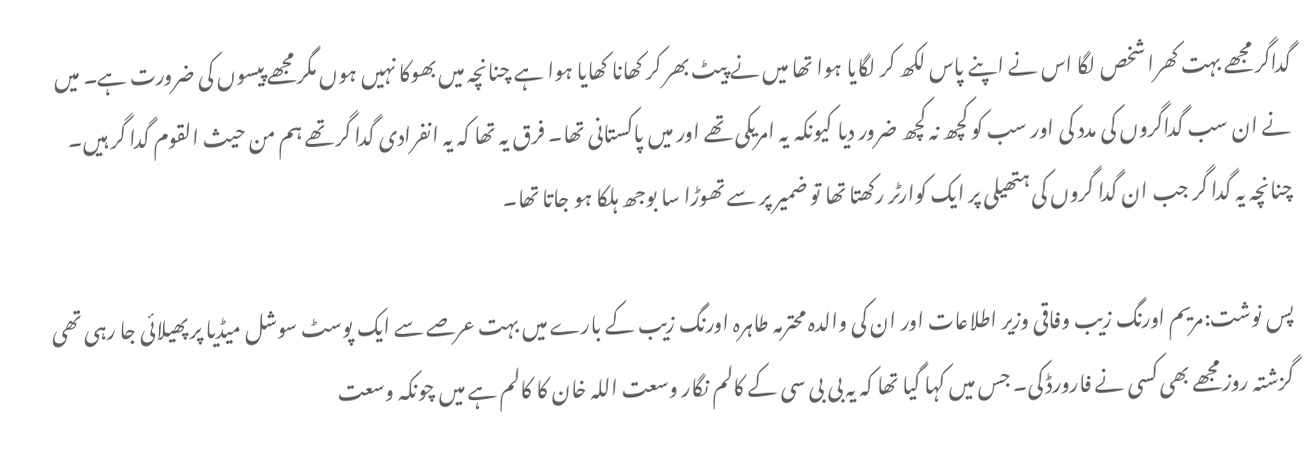گداگر مجھے بہت کھرا شخص لگا اس نے اپنے پاس لکھ کر لگایا ہوا تھا میں نے پیٹ بھر کر کھانا کھایا ہوا ہے چنانچہ میں بھوکا نہیں ہوں مگر مجھے پیسوں کی ضرورت ہے۔ میں نے ان سب گداگروں کی مدد کی اور سب کو کچھ نہ کچھ ضرور دیا کیونکہ یہ امریکی تھے اور میں پاکستانی تھا۔ فرق یہ تھا کہ یہ انفرادی گدا گر تھے ہم من حیث القوم گدا گر ہیں۔ چنانچہ یہ گدا گر جب ان گدا گروں کی ہتھیلی پر ایک کوارٹر رکھتا تھا تو ضمیر پر سے تھوڑا سا بوجھ ہلکا ہو جاتا تھا۔

پس نوشت:مریم اورنگ زیب وفاقی وزیر اطلاعات اور ان کی والدہ محترمہ طاہرہ اورنگ زیب کے بارے میں بہت عرصے سے ایک پوسٹ سوشل میڈیا پر پھیلائی جا رہی تھی گزشتہ روز مجھے بھی کسی نے فارورڈ کی۔ جس میں کہا گیا تھا کہ یہ بی بی سی کے کالم نگار وسعت اللہ خان کا کالم ہے میں چونکہ وسعت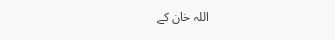اللہ خان کے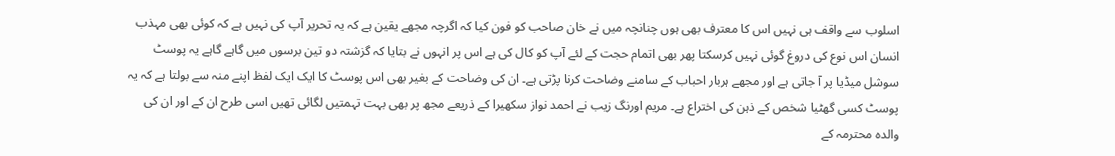اسلوب سے واقف ہی نہیں اس کا معترف بھی ہوں چنانچہ میں نے خان صاحب کو فون کیا کہ اگرچہ مجھے یقین ہے کہ یہ تحریر آپ کی نہیں ہے کہ کوئی بھی مہذب انسان اس نوع کی دروغ گوئی نہیں کرسکتا پھر بھی اتمام حجت کے لئے آپ کو کال کی ہے اس پر انہوں نے بتایا کہ گزشتہ دو تین برسوں میں گاہے گاہے یہ پوسٹ سوشل میڈیا پر آ جاتی ہے اور مجھے ہربار احباب کے سامنے وضاحت کرنا پڑتی ہے۔ ان کی وضاحت کے بغیر بھی اس پوسٹ کا ایک ایک لفظ اپنے منہ سے بولتا ہے کہ یہ پوسٹ کسی گھٹیا شخص کے ذہن کی اختراع ہے۔ مریم اورنگ زیب نے احمد نواز سکھیرا کے ذریعے مجھ پر بھی بہت تہمتیں لگائی تھیں اسی طرح ان کے اور ان کی والدہ محترمہ کے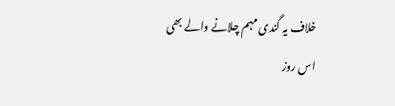خلاف یہ گندی مہم چلانے والے بھی اس روز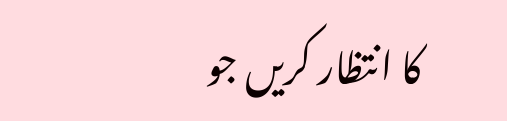کا انتظار کریں جو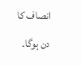انصاف کا دن ہوگا۔